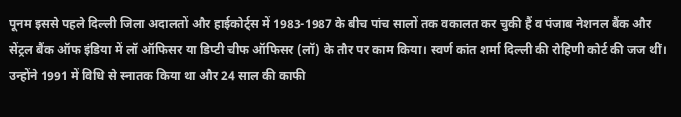पूनम इससे पहले दिल्ली जिला अदालतों और हाईकोर्ट्स में 1983-1987 के बीच पांच सालों तक वकालत कर चुकी हैं व पंजाब नेशनल बैंक और सेंट्रल बैंक ऑफ इंडिया में लॉ ऑफिसर या डिप्टी चीफ ऑफिसर (लॉ) के तौर पर काम किया। स्वर्ण कांत शर्मा दिल्ली की रोहिणी कोर्ट की जज थीं। उन्होंने 1991 में विधि से स्नातक किया था और 24 साल की काफी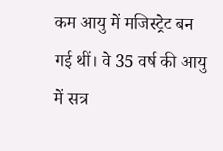कम आयु में मजिस्ट्रेट बन गई थीं। वे 35 वर्ष की आयु में सत्र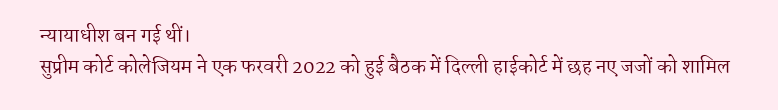न्यायाधीश बन गई थीं।
सुप्रीम कोर्ट कोलेजियम ने एक फरवरी 2022 को हुई बैठक में दिल्ली हाईकोर्ट में छह नए जजों को शामिल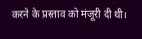करने के प्रस्ताव को मंजूरी दी थी।